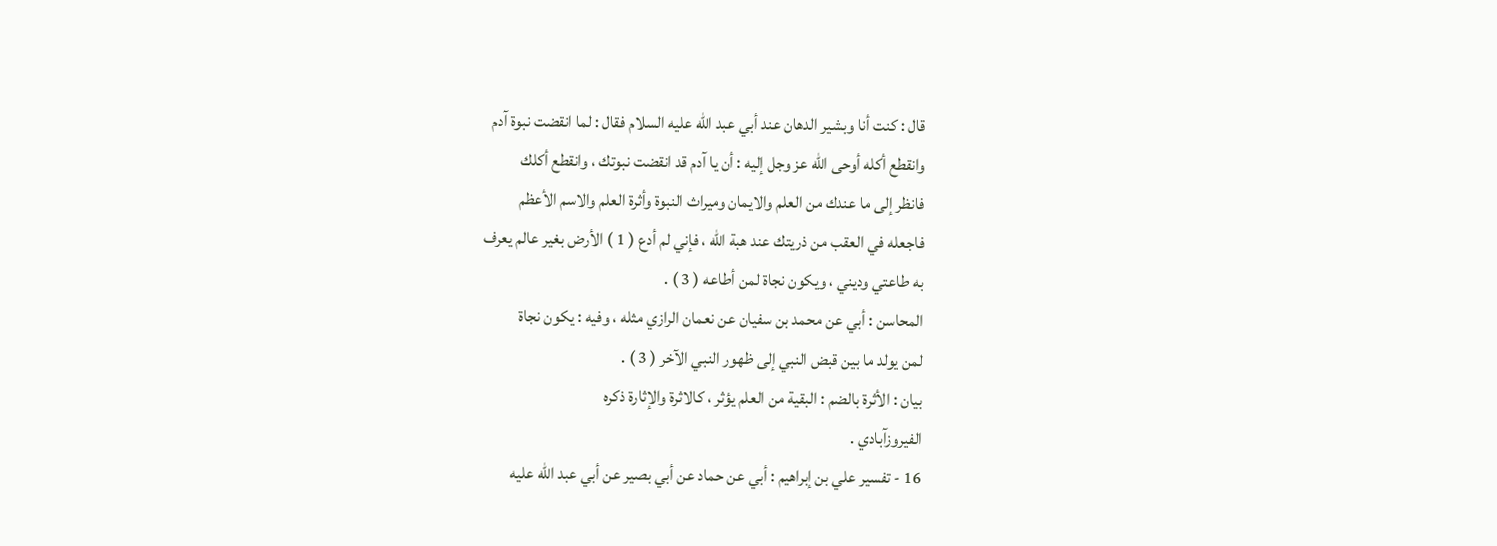قال : كنت أنا وبشير الدهان عند أبي عبد الله عليه السلام فقال : لما انقضت نبوة آدم
وانقطع أكله أوحى الله عز وجل إليه : أن يا آدم قد انقضت نبوتك ، وانقطع أكلك
فانظر إلى ما عندك من العلم والايمان وميراث النبوة وأثرة العلم والاسم الأعظم
فاجعله في العقب من ذريتك عند هبة الله ، فإني لم أدع ( 1 ) الأرض بغير عالم يعرف
به طاعتي وديني ، ويكون نجاة لمن أطاعه ( 3 ) .
المحاسن : أبي عن محمد بن سفيان عن نعمان الرازي مثله ، وفيه : يكون نجاة
لمن يولد ما بين قبض النبي إلى ظهور النبي الآخر ( 3 ) .
بيان : الأثرة بالضم : البقية من العلم يؤثر ، كالاثرة والإثارة ذكره
الفيروزآبادي .
16 - تفسير علي بن إبراهيم : أبي عن حماد عن أبي بصير عن أبي عبد الله عليه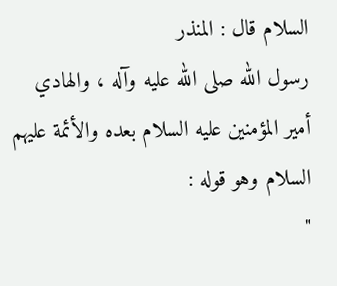السلام قال : المنذر
رسول الله صلى الله عليه وآله ، والهادي أمير المؤمنين عليه السلام بعده والأئمة عليهم السلام وهو قوله :
"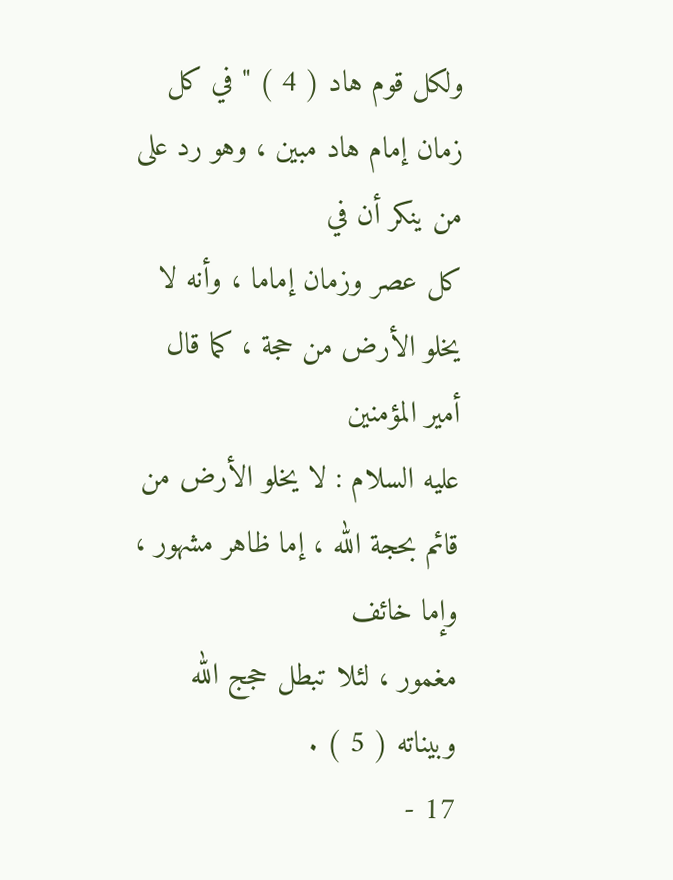ولكل قوم هاد ( 4 ) " في كل زمان إمام هاد مبين ، وهو رد على من ينكر أن في
كل عصر وزمان إماما ، وأنه لا يخلو الأرض من حجة ، كما قال أمير المؤمنين
عليه السلام : لا يخلو الأرض من قائم بحجة الله ، إما ظاهر مشهور ، وإما خائف
مغمور ، لئلا تبطل حجج الله وبيناته ( 5 ) .
17 -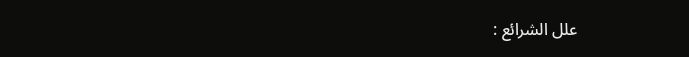علل الشرائع :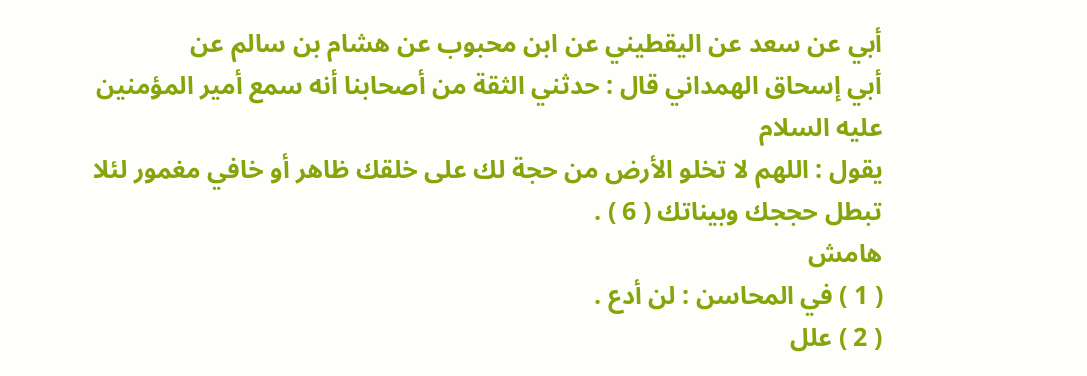أبي عن سعد عن اليقطيني عن ابن محبوب عن هشام بن سالم عن
أبي إسحاق الهمداني قال : حدثني الثقة من أصحابنا أنه سمع أمير المؤمنين عليه السلام
يقول : اللهم لا تخلو الأرض من حجة لك على خلقك ظاهر أو خافي مغمور لئلا
تبطل حججك وبيناتك ( 6 ) .
هامش
( 1 ) في المحاسن : لن أدع .
( 2 ) علل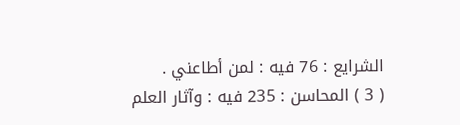الشرايع : 76 فيه : لمن أطاعني .
( 3 ) المحاسن : 235 فيه : وآثار العلم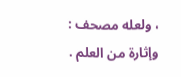، ولعله مصحف : وإثارة من العلم .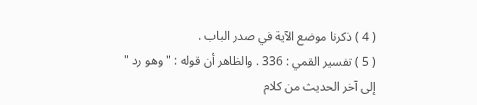( 4 ) ذكرنا موضع الآية في صدر الباب .
( 5 ) تفسير القمي : 336 . والظاهر أن قوله : " وهو رد " إلى آخر الحديث من كلام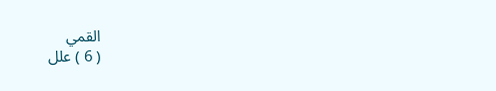القمي
( 6 ) علل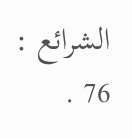الشرائع : 76 .